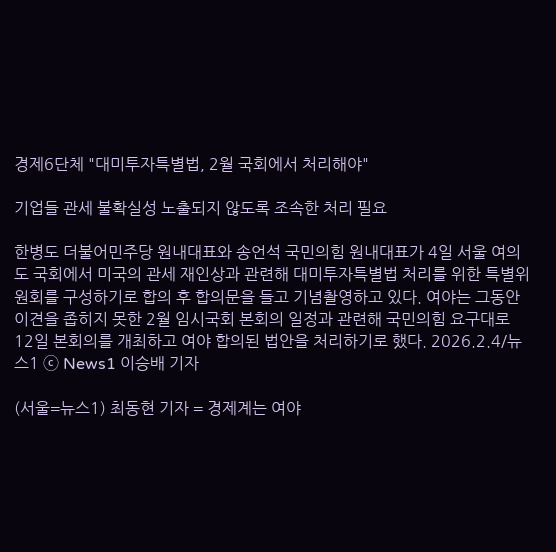경제6단체 "대미투자특별법, 2월 국회에서 처리해야"

기업들 관세 불확실성 노출되지 않도록 조속한 처리 필요

한병도 더불어민주당 원내대표와 송언석 국민의힘 원내대표가 4일 서울 여의도 국회에서 미국의 관세 재인상과 관련해 대미투자특별법 처리를 위한 특별위원회를 구성하기로 합의 후 합의문을 들고 기념촬영하고 있다. 여야는 그동안 이견을 좁히지 못한 2월 임시국회 본회의 일정과 관련해 국민의힘 요구대로 12일 본회의를 개최하고 여야 합의된 법안을 처리하기로 했다. 2026.2.4/뉴스1 ⓒ News1 이승배 기자

(서울=뉴스1) 최동현 기자 = 경제계는 여야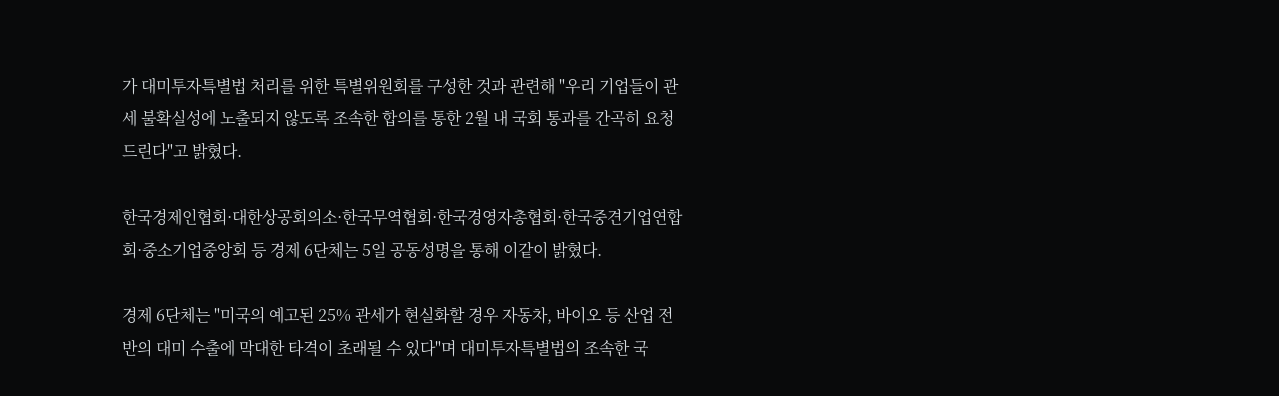가 대미투자특별법 처리를 위한 특별위원회를 구성한 것과 관련해 "우리 기업들이 관세 불확실성에 노출되지 않도록 조속한 합의를 통한 2월 내 국회 통과를 간곡히 요청드린다"고 밝혔다.

한국경제인협회·대한상공회의소·한국무역협회·한국경영자총협회·한국중견기업연합회·중소기업중앙회 등 경제 6단체는 5일 공동성명을 통해 이같이 밝혔다.

경제 6단체는 "미국의 예고된 25% 관세가 현실화할 경우 자동차, 바이오 등 산업 전반의 대미 수출에 막대한 타격이 초래될 수 있다"며 대미투자특별법의 조속한 국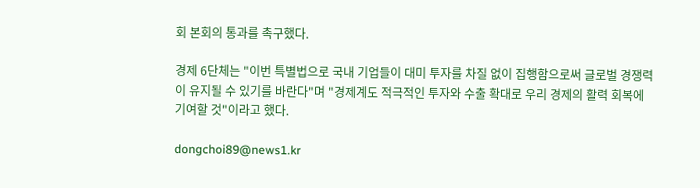회 본회의 통과를 촉구했다.

경제 6단체는 "이번 특별법으로 국내 기업들이 대미 투자를 차질 없이 집행함으로써 글로벌 경쟁력이 유지될 수 있기를 바란다"며 "경제계도 적극적인 투자와 수출 확대로 우리 경제의 활력 회복에 기여할 것"이라고 했다.

dongchoi89@news1.kr